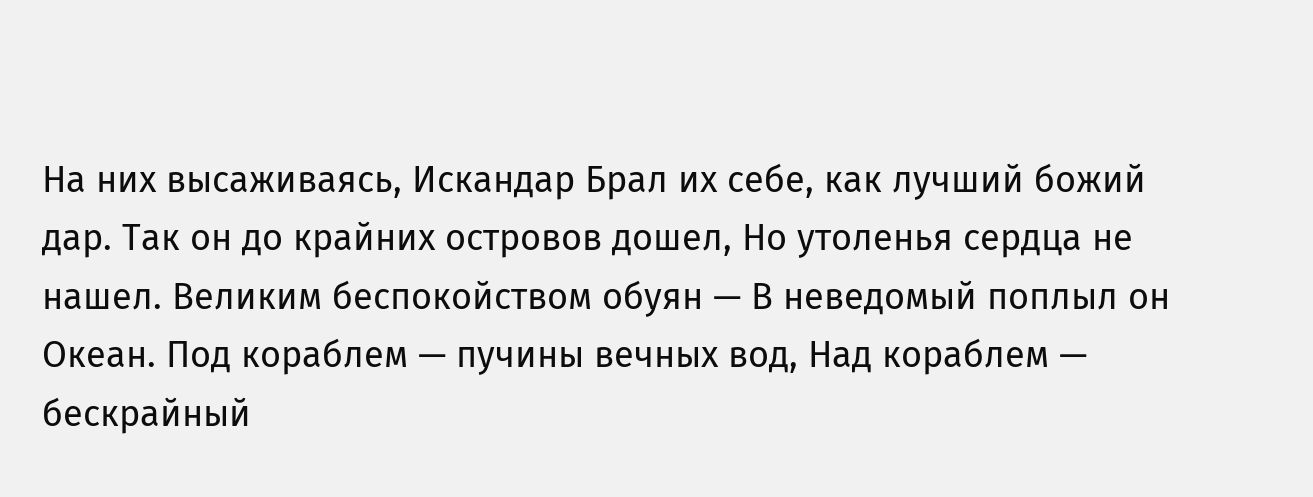На них высаживаясь, Искандар Брал их себе, как лучший божий дар. Так он до крайних островов дошел, Но утоленья сердца не нашел. Великим беспокойством обуян — В неведомый поплыл он Океан. Под кораблем — пучины вечных вод, Над кораблем — бескрайный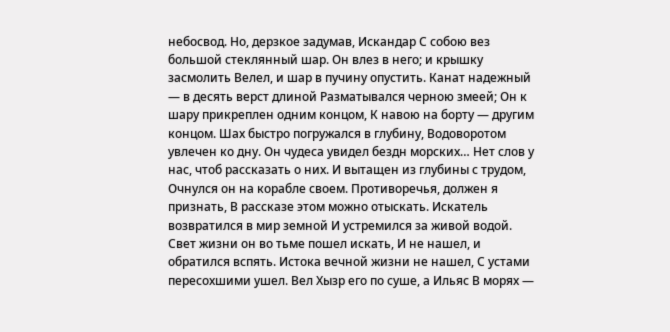небосвод. Но, дерзкое задумав, Искандар С собою вез большой стеклянный шар. Он влез в него; и крышку засмолить Велел, и шар в пучину опустить. Канат надежный — в десять верст длиной Разматывался черною змеей; Он к шару прикреплен одним концом, К навою на борту — другим концом. Шах быстро погружался в глубину, Водоворотом увлечен ко дну. Он чудеса увидел бездн морских… Нет слов у нас, чтоб рассказать о них. И вытащен из глубины с трудом, Очнулся он на корабле своем. Противоречья, должен я признать, В рассказе этом можно отыскать. Искатель возвратился в мир земной И устремился за живой водой. Свет жизни он во тьме пошел искать, И не нашел, и обратился вспять. Истока вечной жизни не нашел, С устами пересохшими ушел. Вел Хызр его по суше, а Ильяс В морях —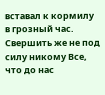вставал к кормилу в грозный час. Свершить же не под силу никому Все, что до нас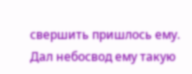свершить пришлось ему. Дал небосвод ему такую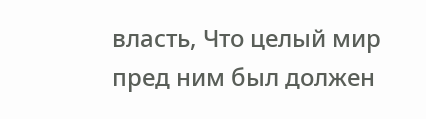власть, Что целый мир пред ним был должен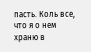пасть. Коль все, что я о нем храню в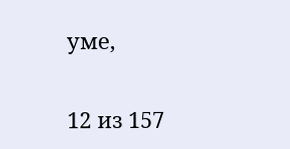уме,


12 из 157